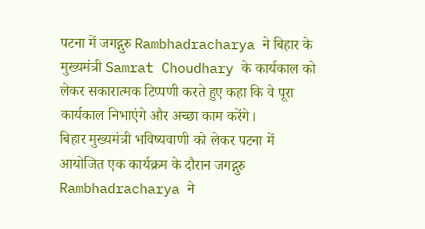पटना में जगद्गुरु Rambhadracharya ने बिहार के मुख्यमंत्री Samrat Choudhary के कार्यकाल को लेकर सकारात्मक टिप्पणी करते हुए कहा कि वे पूरा कार्यकाल निभाएंगे और अच्छा काम करेंगे।
बिहार मुख्यमंत्री भविष्यवाणी को लेकर पटना में आयोजित एक कार्यक्रम के दौरान जगद्गुरु Rambhadracharya ने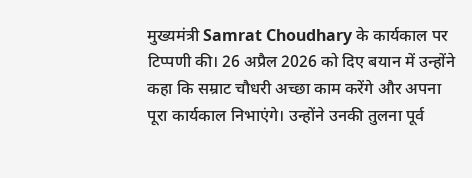मुख्यमंत्री Samrat Choudhary के कार्यकाल पर टिप्पणी की। 26 अप्रैल 2026 को दिए बयान में उन्होंने कहा कि सम्राट चौधरी अच्छा काम करेंगे और अपना पूरा कार्यकाल निभाएंगे। उन्होंने उनकी तुलना पूर्व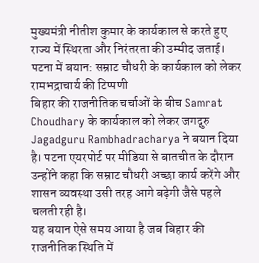मुख्यमंत्री नीतीश कुमार के कार्यकाल से करते हुए राज्य में स्थिरता और निरंतरता की उम्मीद जताई।
पटना में बयान: सम्राट चौधरी के कार्यकाल को लेकर रामभद्राचार्य की टिप्पणी
बिहार की राजनीतिक चर्चाओं के बीच Samrat Choudhary के कार्यकाल को लेकर जगद्गुरु Jagadguru Rambhadracharya ने बयान दिया है। पटना एयरपोर्ट पर मीडिया से बातचीत के दौरान उन्होंने कहा कि सम्राट चौधरी अच्छा कार्य करेंगे और शासन व्यवस्था उसी तरह आगे बढ़ेगी जैसे पहले चलती रही है।
यह बयान ऐसे समय आया है जब बिहार की राजनीतिक स्थिति में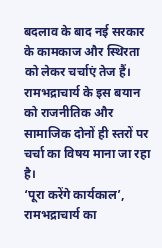बदलाव के बाद नई सरकार के कामकाज और स्थिरता को लेकर चर्चाएं तेज हैं। रामभद्राचार्य के इस बयान को राजनीतिक और सामाजिक दोनों ही स्तरों पर चर्चा का विषय माना जा रहा है।
‘पूरा करेंगे कार्यकाल’, रामभद्राचार्य का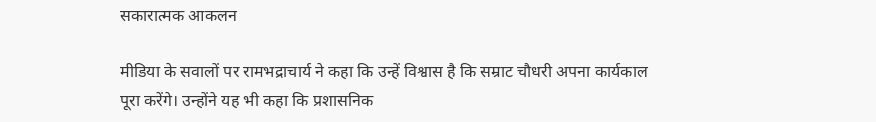सकारात्मक आकलन

मीडिया के सवालों पर रामभद्राचार्य ने कहा कि उन्हें विश्वास है कि सम्राट चौधरी अपना कार्यकाल पूरा करेंगे। उन्होंने यह भी कहा कि प्रशासनिक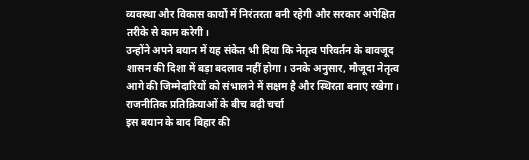व्यवस्था और विकास कार्यों में निरंतरता बनी रहेगी और सरकार अपेक्षित तरीके से काम करेगी।
उन्होंने अपने बयान में यह संकेत भी दिया कि नेतृत्व परिवर्तन के बावजूद शासन की दिशा में बड़ा बदलाव नहीं होगा। उनके अनुसार, मौजूदा नेतृत्व आगे की जिम्मेदारियों को संभालने में सक्षम है और स्थिरता बनाए रखेगा।
राजनीतिक प्रतिक्रियाओं के बीच बढ़ी चर्चा
इस बयान के बाद बिहार की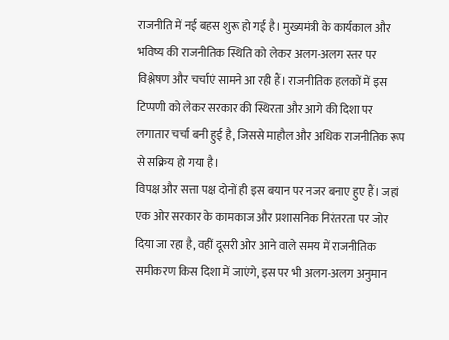राजनीति में नई बहस शुरू हो गई है। मुख्यमंत्री के कार्यकाल और भविष्य की राजनीतिक स्थिति को लेकर अलग-अलग स्तर पर विश्लेषण और चर्चाएं सामने आ रही हैं। राजनीतिक हलकों में इस टिप्पणी को लेकर सरकार की स्थिरता और आगे की दिशा पर लगातार चर्चा बनी हुई है, जिससे माहौल और अधिक राजनीतिक रूप से सक्रिय हो गया है।
विपक्ष और सत्ता पक्ष दोनों ही इस बयान पर नजर बनाए हुए हैं। जहां एक ओर सरकार के कामकाज और प्रशासनिक निरंतरता पर जोर दिया जा रहा है, वहीं दूसरी ओर आने वाले समय में राजनीतिक समीकरण किस दिशा में जाएंगे, इस पर भी अलग-अलग अनुमान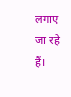लगाए जा रहे हैं।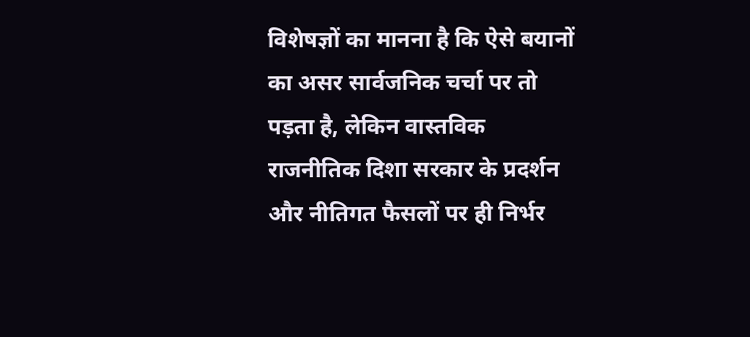विशेषज्ञों का मानना है कि ऐसे बयानों का असर सार्वजनिक चर्चा पर तो पड़ता है, लेकिन वास्तविक राजनीतिक दिशा सरकार के प्रदर्शन और नीतिगत फैसलों पर ही निर्भर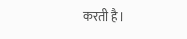करती है।